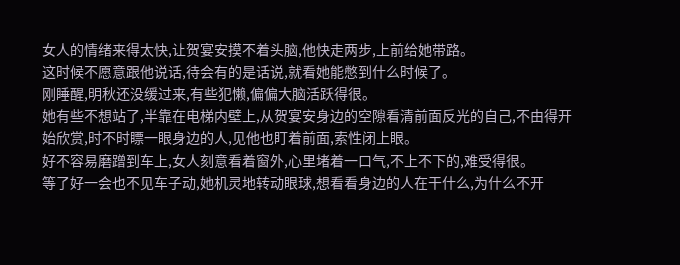女人的情绪来得太快,让贺宴安摸不着头脑,他快走两步,上前给她带路。
这时候不愿意跟他说话,待会有的是话说,就看她能憋到什么时候了。
刚睡醒,明秋还没缓过来,有些犯懒,偏偏大脑活跃得很。
她有些不想站了,半靠在电梯内壁上,从贺宴安身边的空隙看清前面反光的自己,不由得开始欣赏,时不时瞟一眼身边的人,见他也盯着前面,索性闭上眼。
好不容易磨蹭到车上,女人刻意看着窗外,心里堵着一口气,不上不下的,难受得很。
等了好一会也不见车子动,她机灵地转动眼球,想看看身边的人在干什么,为什么不开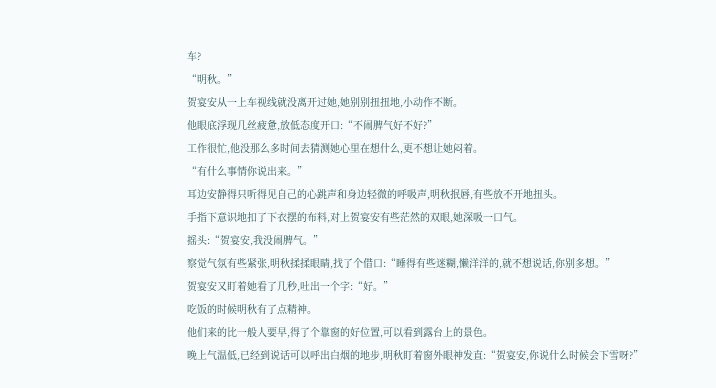车?
“明秋。”
贺宴安从一上车视线就没离开过她,她别别扭扭地,小动作不断。
他眼底浮现几丝疲惫,放低态度开口:“不闹脾气好不好?”
工作很忙,他没那么多时间去猜测她心里在想什么,更不想让她闷着。
“有什么事情你说出来。”
耳边安静得只听得见自己的心跳声和身边轻微的呼吸声,明秋抿唇,有些放不开地扭头。
手指下意识地扣了下衣摆的布料,对上贺宴安有些茫然的双眼,她深吸一口气。
摇头:“贺宴安,我没闹脾气。”
察觉气氛有些紧张,明秋揉揉眼睛,找了个借口:“睡得有些迷糊,懒洋洋的,就不想说话,你别多想。”
贺宴安又盯着她看了几秒,吐出一个字:“好。”
吃饭的时候明秋有了点精神。
他们来的比一般人要早,得了个靠窗的好位置,可以看到露台上的景色。
晚上气温低,已经到说话可以呼出白烟的地步,明秋盯着窗外眼神发直:“贺宴安,你说什么时候会下雪呀?”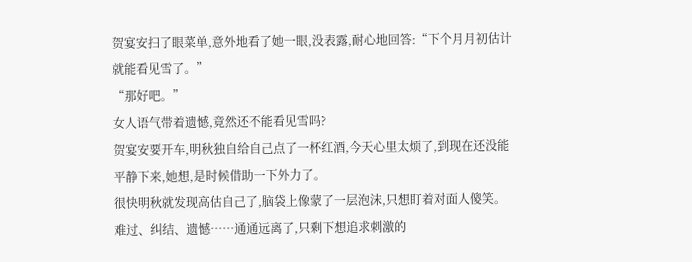贺宴安扫了眼菜单,意外地看了她一眼,没表露,耐心地回答:“下个月月初估计就能看见雪了。”
“那好吧。”
女人语气带着遗憾,竟然还不能看见雪吗?
贺宴安要开车,明秋独自给自己点了一杯红酒,今天心里太烦了,到现在还没能平静下来,她想,是时候借助一下外力了。
很快明秋就发现高估自己了,脑袋上像蒙了一层泡沫,只想盯着对面人傻笑。
难过、纠结、遗憾……通通远离了,只剩下想追求刺激的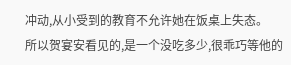冲动,从小受到的教育不允许她在饭桌上失态。
所以贺宴安看见的,是一个没吃多少,很乖巧等他的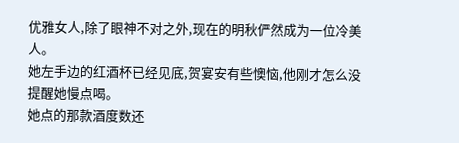优雅女人,除了眼神不对之外,现在的明秋俨然成为一位冷美人。
她左手边的红酒杯已经见底,贺宴安有些懊恼,他刚才怎么没提醒她慢点喝。
她点的那款酒度数还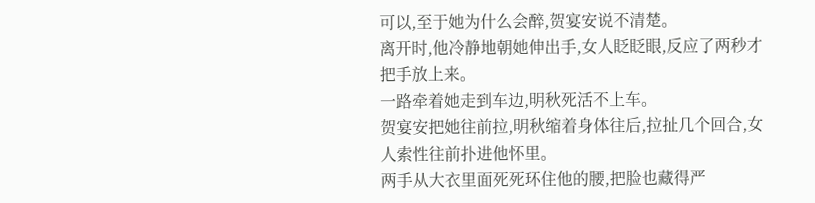可以,至于她为什么会醉,贺宴安说不清楚。
离开时,他冷静地朝她伸出手,女人眨眨眼,反应了两秒才把手放上来。
一路牵着她走到车边,明秋死活不上车。
贺宴安把她往前拉,明秋缩着身体往后,拉扯几个回合,女人索性往前扑进他怀里。
两手从大衣里面死死环住他的腰,把脸也藏得严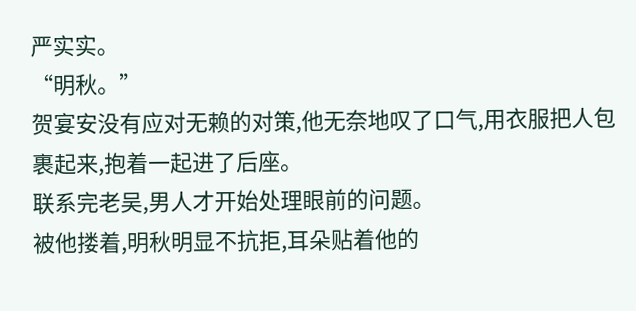严实实。
“明秋。”
贺宴安没有应对无赖的对策,他无奈地叹了口气,用衣服把人包裹起来,抱着一起进了后座。
联系完老吴,男人才开始处理眼前的问题。
被他搂着,明秋明显不抗拒,耳朵贴着他的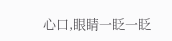心口,眼睛一眨一眨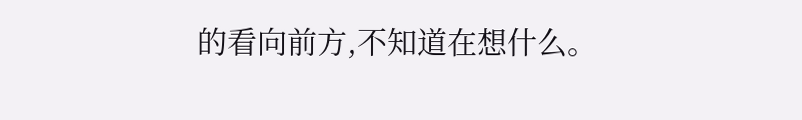的看向前方,不知道在想什么。